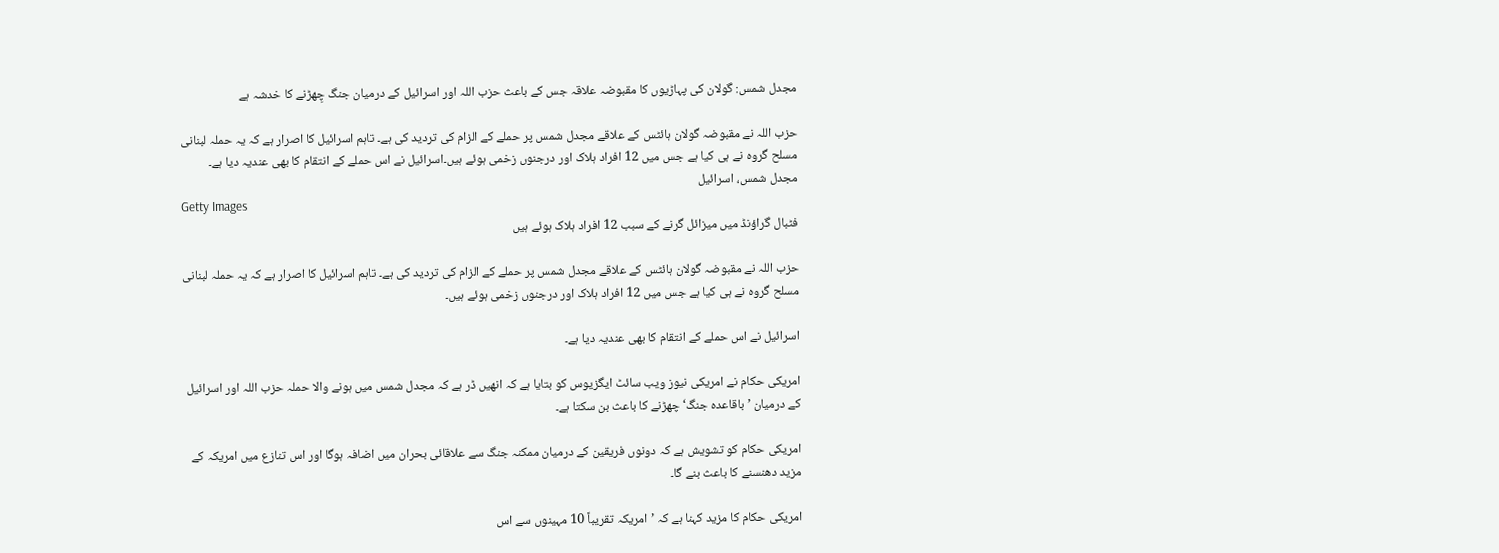مجدل شمس: گولان کی پہاڑیوں کا مقبوضہ علاقہ جس کے باعث حزب اللہ اور اسرائیل کے درمیان جنگ چِھڑنے کا خدشہ ہے

حزب اللہ نے مقبوضہ گولان ہائٹس کے علاقے مجدل شمس پر حملے کے الزام کی تردید کی ہے۔ تاہم اسرائیل کا اصرار ہے کہ یہ حملہ لبنانی مسلح گروہ نے ہی کیا ہے جس میں 12 افراد ہلاک اور درجنوں زخمی ہوئے ہیں۔اسرائیل نے اس حملے کے انتقام کا بھی عندیہ دیا ہے۔
مجدل شمس، اسرائیل
Getty Images
فٹبال گراؤنڈ میں میزائل گرنے کے سبب 12 افراد ہلاک ہوئے ہیں

حزب اللہ نے مقبوضہ گولان ہائٹس کے علاقے مجدل شمس پر حملے کے الزام کی تردید کی ہے۔ تاہم اسرائیل کا اصرار ہے کہ یہ حملہ لبنانی مسلح گروہ نے ہی کیا ہے جس میں 12 افراد ہلاک اور درجنوں زخمی ہوئے ہیں۔

اسرائیل نے اس حملے کے انتقام کا بھی عندیہ دیا ہے۔

امریکی حکام نے امریکی نیوز ویب سائٹ ایگزیوس کو بتایا ہے کہ انھیں ڈر ہے کہ مجدل شمس میں ہونے والا حملہ حزب اللہ اور اسرائیل کے درمیان ’باقاعدہ جنگ‘ چھڑنے کا باعث بن سکتا ہے۔

امریکی حکام کو تشویش ہے کہ دونوں فریقین کے درمیان ممکنہ جنگ سے علاقائی بحران میں اضافہ ہوگا اور اس تنازع میں امریکہ کے مزید دھنسنے کا باعث بنے گا۔

امریکی حکام کا مزید کہنا ہے کہ ’امریکہ تقریباً 10 مہینوں سے اس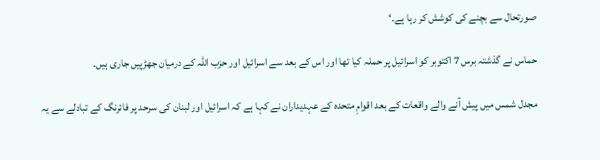صورتحال سے بچنے کی کوشش کر رہا ہے۔‘

حماس نے گذشتہ برس 7 اکتوبر کو اسرائیل پر حملہ کیا تھا اور اس کے بعد سے اسرائیل اور حزب اللہ کے درمیان جھڑپیں جاری ہیں۔

مجدل شمس میں پیش آنے والے واقعات کے بعد اقوامِ متحدہ کے عہدیداران نے کہا ہے کہ اسرائیل اور لبنان کی سرحد پر فائرنگ کے تبادلے سے یہ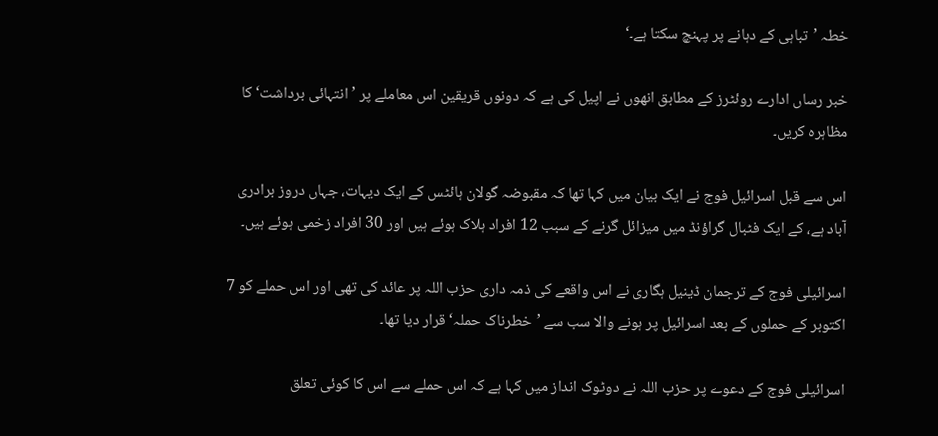خطہ ’تباہی کے دہانے پر پہنچ سکتا ہے۔‘

خبر رساں ادارے روئٹرز کے مطابق انھوں نے اپیل کی ہے کہ دونوں قریقین اس معاملے پر ’انتہائی برداشت‘ کا مظاہرہ کریں۔

اس سے قبل اسرائیل فوج نے ایک بیان میں کہا تھا کہ مقبوضہ گولان ہائٹس کے ایک دیہات، جہاں دروز برادری آباد ہے، کے ایک فٹبال گراؤنڈ میں میزائل گرنے کے سبب 12 افراد ہلاک ہوئے ہیں اور 30 افراد زخمی ہوئے ہیں۔

اسرائیلی فوج کے ترجمان ڈینیل ہگاری نے اس واقعے کی ذمہ داری حزب اللہ پر عائد کی تھی اور اس حملے کو 7 اکتوبر کے حملوں کے بعد اسرائیل پر ہونے والا سب سے ’خطرناک حملہ‘ قرار دیا تھا۔

اسرائیلی فوج کے دعوے پر حزب اللہ نے دوٹوک انداز میں کہا ہے کہ اس حملے سے اس کا کوئی تعلق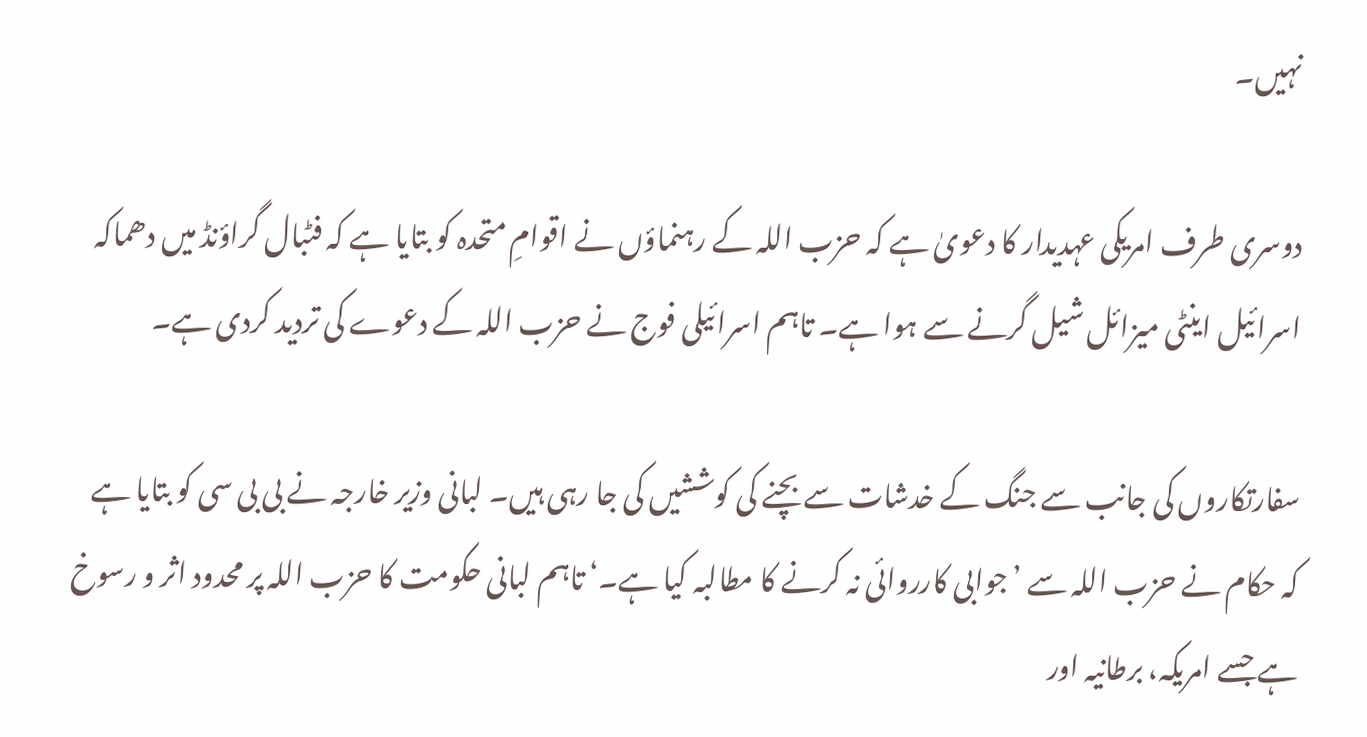نہیں۔

دوسری طرف امریکی عہدیدار کا دعویٰ ہے کہ حزب اللہ کے رہنماؤں نے اقوامِ متحدہ کو بتایا ہے کہ فٹبال گراؤنڈ میں دھماکہ اسرائیل اینٹی میزائل شیل گرنے سے ہوا ہے۔ تاہم اسرائیلی فوج نے حزب اللہ کے دعوے کی تردید کردی ہے۔

سفارتکاروں کی جانب سے جنگ کے خدشات سے بچنے کی کوششیں کی جا رہی ہیں۔ لبانی وزیر خارجہ نے بی بی سی کو بتایا ہے کہ حکام نے حزب اللہ سے ’جوابی کارروائی نہ کرنے کا مطالبہ کیا ہے۔‘ تاہم لبانی حکومت کا حزب اللہ پر محدود اثر و رسوخ ہے جسے امریکہ، برطانیہ اور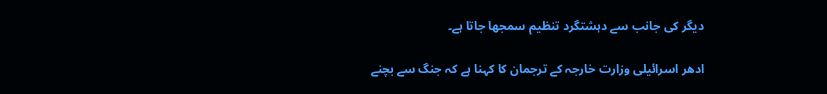دیگر کی جانب سے دہشتگرد تنظیم سمجھا جاتا ہے۔

ادھر اسرائیلی وزارت خارجہ کے ترجمان کا کہنا ہے کہ جنگ سے بچنے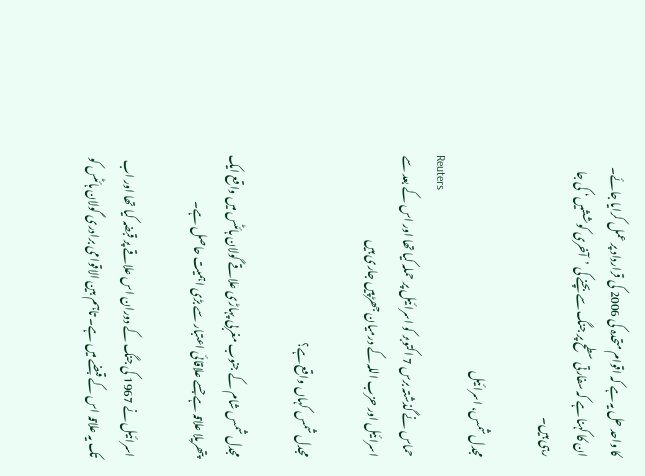کا واحد حل یہ ہے کہ اقوام متحدہ کی 2006 کی قرارداد پر عمل کرایا جائے۔ ان کا کہنا ہے کہ سفارتی سطح پر جنگ سے بچنے کی ’آخری کوششیں‘ کی جا رہی ہیں۔

مجدل شمس، اسرائیل
Reuters
حماس نے گذشتہ برس 7 اکتوبر کو اسرائیل پر حملہ کیا تھا اور اس کے بعد سے اسرائیل اور حزب اللہ کے درمیان جھڑپیں جاری ہیں

مجدل شمس کہاں واقع ہے؟

مجدل شمس شام کے جنوب مغربی پہاڑی علاقے گولان ہائٹس میں واقع ایک پتھریلا علاقہ ہے جسے علاقائی اعتبار سے بڑی اہمیت حاصل ہے۔

اسرائیل نے 1967 کی جنگ کے دوران اس علاقے پر قبضہ کیا تھا اور اب تک یہ علاقہ اس کے قبضے میں ہے۔ تاہم بین الاقوامی برادری گولان ہائٹس کو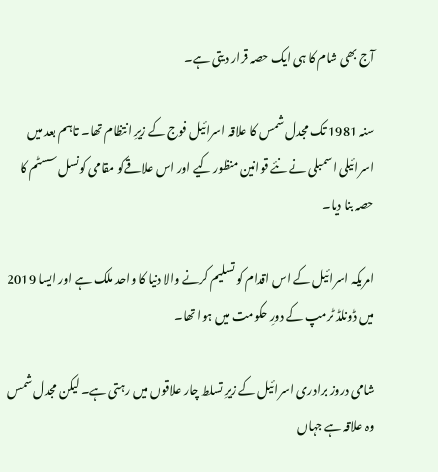آج بھی شام کا ہی ایک حصہ قرار دیتی ہے۔

سنہ 1981 تک مجدل شمس کا علاقہ اسرائیل فوج کے زیرِ انتظام تھا۔ تاہم بعد میں اسرائیلی اسمبلی نے نئے قوانین منظور کیے اور اس علاقےکو مقامی کونسل سسٹم کا حصہ بنا دیا۔

امریکہ اسرائیل کے اس اقدام کو تسلیم کرنے والا دنیا کا واحد ملک ہے اور ایسا 2019 میں ڈونلڈ ٹرمپ کے دورِ حکومت میں ہوا تھا۔

شامی دروز برادری اسرائیل کے زیرِ تسلط چار علاقوں میں رہتی ہے۔ لیکن مجدل شمس وہ علاقہ ہے جہاں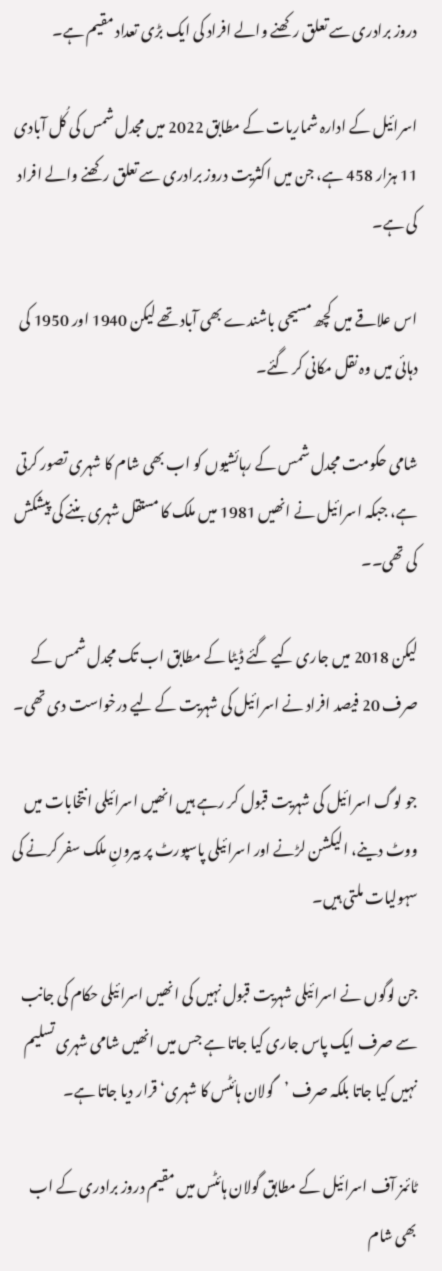دروز برادری سے تعلق رکھنے والے افراد کی ایک بڑی تعداد مقیم ہے۔

اسرائیل کے ادارہ شماریات کے مطابق 2022 میں مجدل شمس کی کُل آبادی 11 ہزار 458 ہے، جن میں اکثریت دروز برادری سے تعلق رکھنے والے افراد کی ہے۔

اس علاقے میں کچھ مسیحی باشندے بھی آباد تھے لیکن 1940 اور 1950 کی دہائی میں وہ نقل مکانی کر گئے۔

شامی حکومت مجدل شمس کے رہائشیوں کو اب بھی شام کا شہری تصور کرتی ہے، جبکہ اسرائیل نے انھیں 1981 میں ملک کا مستقل شہری بننے کی پیشکش کی تھی۔۔

لیکن 2018 میں جاری کیے گئے ڈیٹا کے مطابق اب تک مجدل شمس کے صرف 20 فیصد افراد نے اسرائیل کی شہریت کے لیے درخواست دی تھی۔

جو لوگ اسرائیل کی شہریت قبول کر رہے ہیں انھیں اسرائیلی انتخابات میں ووٹ دینے، الیکشن لڑنے اور اسرائیلی پاسپورٹ پر بیرونِ ملک سفر کرنے کی سہولیات ملتی ہیں۔

جن لوگوں نے اسرائیلی شہریت قبول نہیں کی انھیں اسرائیلی حکام کی جانب سے صرف ایک پاس جاری کیا جاتا ہے جس میں انھیں شامی شہری تسلیم نہیں کیا جاتا بلکہ صرف ’گولان ہائٹس کا شہری‘ قرار دیا جاتا ہے۔

ٹائمز آف اسرائیل کے مطابق گولان ہائٹس میں مقیم دروز برادری کے اب بھی شام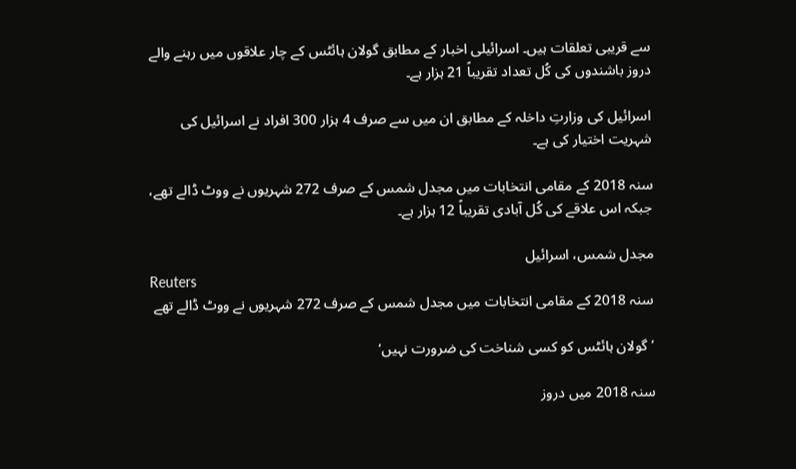سے قریبی تعلقات ہیں۔ اسرائیلی اخبار کے مطابق گولان ہائٹس کے چار علاقوں میں رہنے والے دروز باشندوں کی کُل تعداد تقریباً 21 ہزار ہے۔

اسرائیل کی وزارتِ داخلہ کے مطابق ان میں سے صرف 4 ہزار 300 افراد نے اسرائیل کی شہریت اختیار کی ہے۔

سنہ 2018 کے مقامی انتخابات میں مجدل شمس کے صرف 272 شہریوں نے ووٹ ڈالے تھے، جبکہ اس علاقے کی کُل آبادی تقریباً 12 ہزار ہے۔

مجدل شمس، اسرائیل
Reuters
سنہ 2018 کے مقامی انتخابات میں مجدل شمس کے صرف 272 شہریوں نے ووٹ ڈالے تھے

’گولان ہائٹس کو کسی شناخت کی ضرورت نہیں‘

سنہ 2018 میں دروز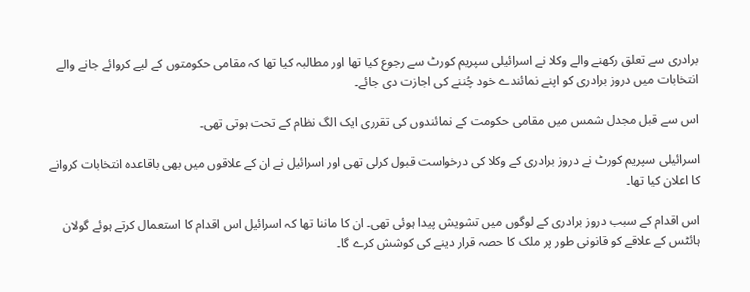برادری سے تعلق رکھنے والے وکلا نے اسرائیلی سپریم کورٹ سے رجوع کیا تھا اور مطالبہ کیا تھا کہ مقامی حکومتوں کے لیے کروائے جانے والے انتخابات میں دروز برادری کو اپنے نمائندے خود چُننے کی اجازت دی جائے۔

اس سے قبل مجدل شمس میں مقامی حکومت کے نمائندوں کی تقرری ایک الگ نظام کے تحت ہوتی تھی۔

اسرائیلی سپریم کورٹ نے دروز برادری کے وکلا کی درخواست قبول کرلی تھی اور اسرائیل نے ان کے علاقوں میں بھی باقاعدہ انتخابات کروانے کا اعلان کیا تھا۔

اس اقدام کے سبب دروز برادری کے لوگوں میں تشویش پیدا ہوئی تھی۔ ان کا ماننا تھا کہ اسرائیل اس اقدام کا استعمال کرتے ہوئے گولان ہائٹس کے علاقے کو قانونی طور پر ملک کا حصہ قرار دینے کی کوشش کرے گا۔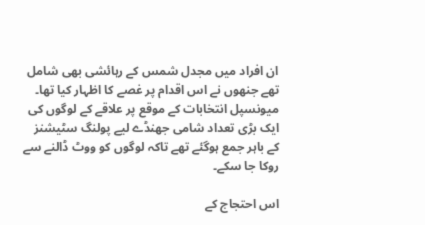ان افراد میں مجدل شمس کے رہائشی بھی شامل تھے جنھوں نے اس اقدام پر غصے کا اظہار کیا تھا۔ میونسپل انتخابات کے موقع پر علاقے کے لوگوں کی ایک بڑی تعداد شامی جھنڈے لیے پولنگ سٹیشنز کے باہر جمع ہوگئے تھے تاکہ لوگوں کو ووٹ ڈالنے سے روکا جا سکے۔

اس احتجاج کے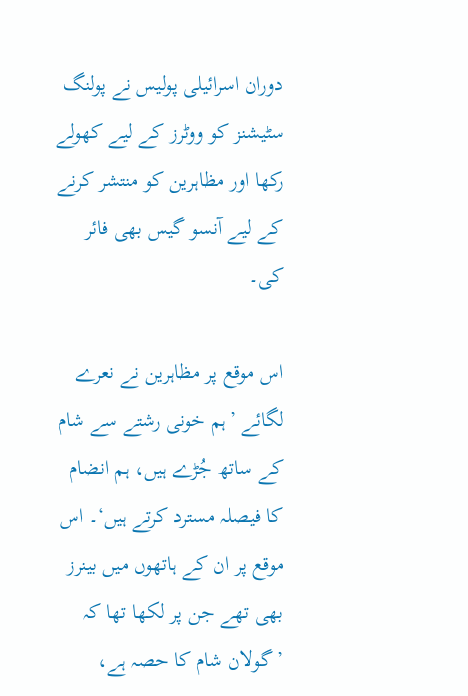دوران اسرائیلی پولیس نے پولنگ سٹیشنز کو ووٹرز کے لیے کھولے رکھا اور مظاہرین کو منتشر کرنے کے لیے آنسو گیس بھی فائر کی۔

اس موقع پر مظاہرین نے نعرے لگائے ’ہم خونی رشتے سے شام کے ساتھ جُڑے ہیں، ہم انضام کا فیصلہ مسترد کرتے ہیں‘۔ اس موقع پر ان کے ہاتھوں میں بینرز بھی تھے جن پر لکھا تھا کہ ’گولان شام کا حصہ ہے،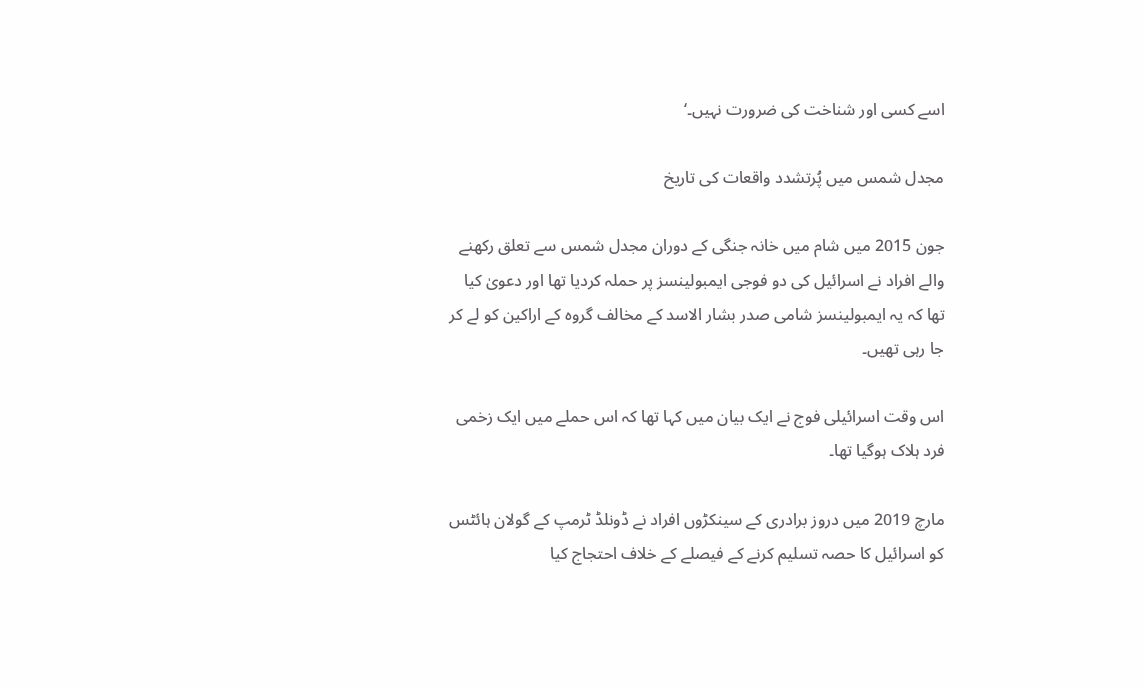اسے کسی اور شناخت کی ضرورت نہیں۔‘

مجدل شمس میں پُرتشدد واقعات کی تاریخ

جون 2015 میں شام میں خانہ جنگی کے دوران مجدل شمس سے تعلق رکھنے والے افراد نے اسرائیل کی دو فوجی ایمبولینسز پر حملہ کردیا تھا اور دعویٰ کیا تھا کہ یہ ایمبولینسز شامی صدر بشار الاسد کے مخالف گروہ کے اراکین کو لے کر جا رہی تھیں۔

اس وقت اسرائیلی فوج نے ایک بیان میں کہا تھا کہ اس حملے میں ایک زخمی فرد ہلاک ہوگیا تھا۔

مارچ 2019 میں دروز برادری کے سینکڑوں افراد نے ڈونلڈ ٹرمپ کے گولان ہائٹس کو اسرائیل کا حصہ تسلیم کرنے کے فیصلے کے خلاف احتجاج کیا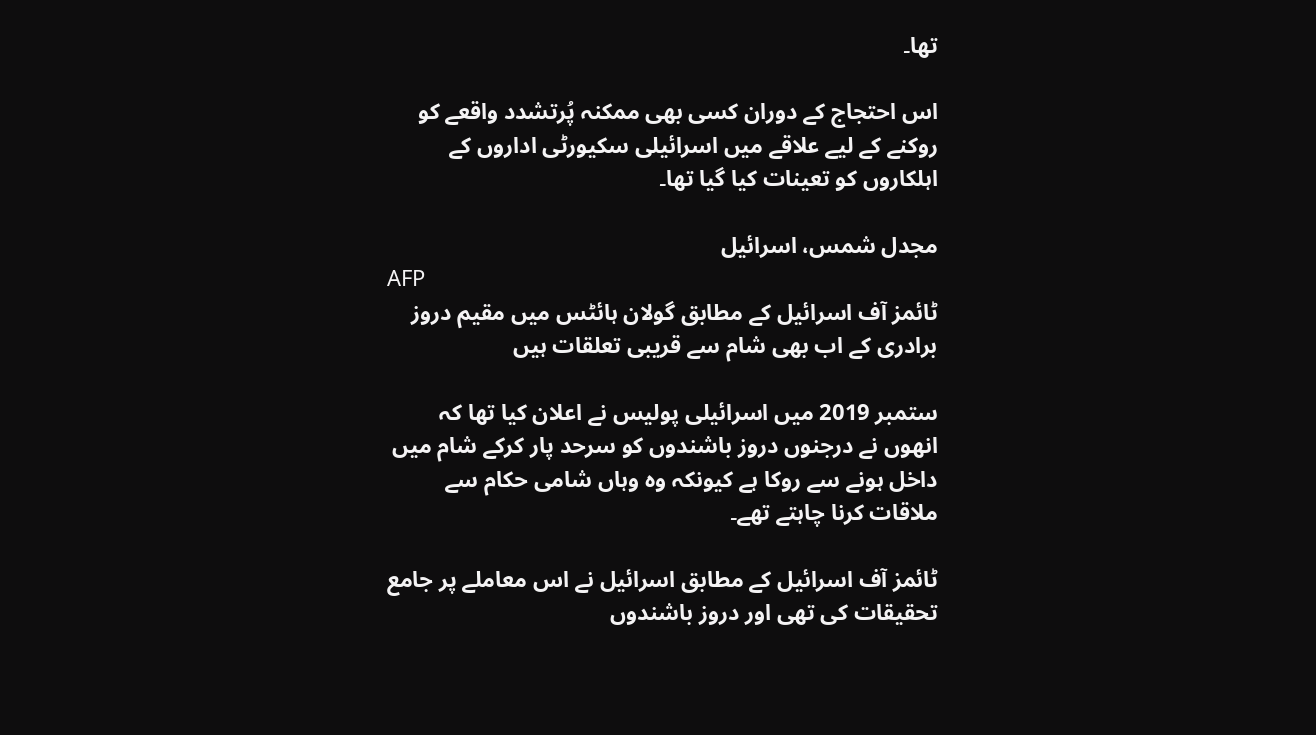تھا۔

اس احتجاج کے دوران کسی بھی ممکنہ پُرتشدد واقعے کو روکنے کے لیے علاقے میں اسرائیلی سکیورٹی اداروں کے اہلکاروں کو تعینات کیا گیا تھا۔

مجدل شمس، اسرائیل
AFP
ٹائمز آف اسرائیل کے مطابق گولان ہائٹس میں مقیم دروز برادری کے اب بھی شام سے قریبی تعلقات ہیں

ستمبر 2019 میں اسرائیلی پولیس نے اعلان کیا تھا کہ انھوں نے درجنوں دروز باشندوں کو سرحد پار کرکے شام میں داخل ہونے سے روکا ہے کیونکہ وہ وہاں شامی حکام سے ملاقات کرنا چاہتے تھے۔

ٹائمز آف اسرائیل کے مطابق اسرائیل نے اس معاملے پر جامع تحقیقات کی تھی اور دروز باشندوں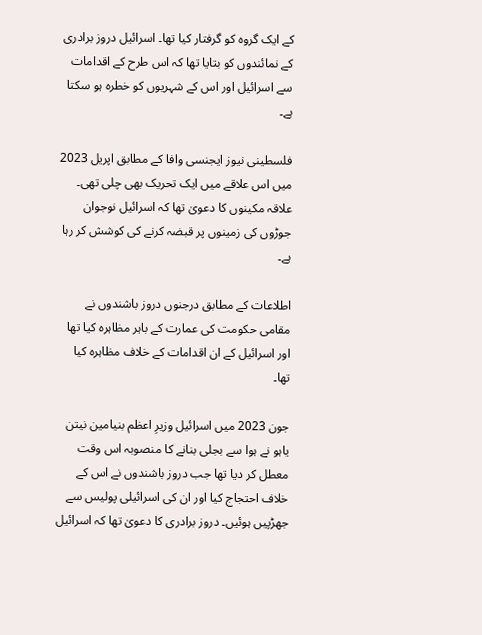کے ایک گروہ کو گرفتار کیا تھا۔ اسرائیل دروز برادری کے نمائندوں کو بتایا تھا کہ اس طرح کے اقدامات سے اسرائیل اور اس کے شہریوں کو خطرہ ہو سکتا ہے۔

فلسطینی نیوز ایجنسی وافا کے مطابق اپریل 2023 میں اس علاقے میں ایک تحریک بھی چلی تھی۔ علاقہ مکینوں کا دعویٰ تھا کہ اسرائیل نوجوان جوڑوں کی زمینوں پر قبضہ کرنے کی کوشش کر رہا ہے۔

اطلاعات کے مطابق درجنوں دروز باشندوں نے مقامی حکومت کی عمارت کے باہر مظاہرہ کیا تھا اور اسرائیل کے ان اقدامات کے خلاف مظاہرہ کیا تھا۔

جون 2023 میں اسرائیل وزیرِ اعظم بنیامین نیتن یاہو نے ہوا سے بجلی بنانے کا منصوبہ اس وقت معطل کر دیا تھا جب دروز باشندوں نے اس کے خلاف احتجاج کیا اور ان کی اسرائیلی پولیس سے جھڑپیں ہوئیں۔ دروز برادری کا دعویٰ تھا کہ اسرائیل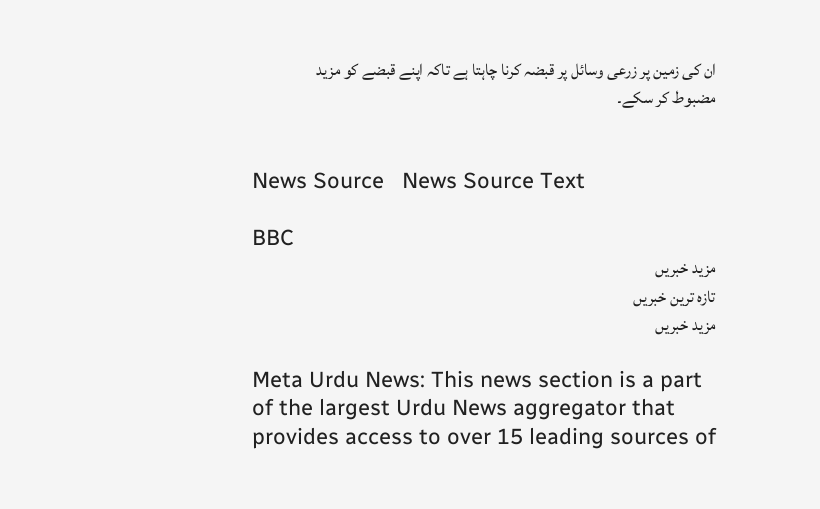ان کی زمین پر زرعی وسائل پر قبضہ کرنا چاہتا ہے تاکہ اپنے قبضے کو مزید مضبوط کر سکے۔


News Source   News Source Text

BBC
مزید خبریں
تازہ ترین خبریں
مزید خبریں

Meta Urdu News: This news section is a part of the largest Urdu News aggregator that provides access to over 15 leading sources of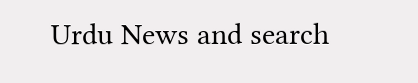Urdu News and search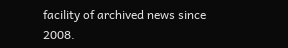facility of archived news since 2008.